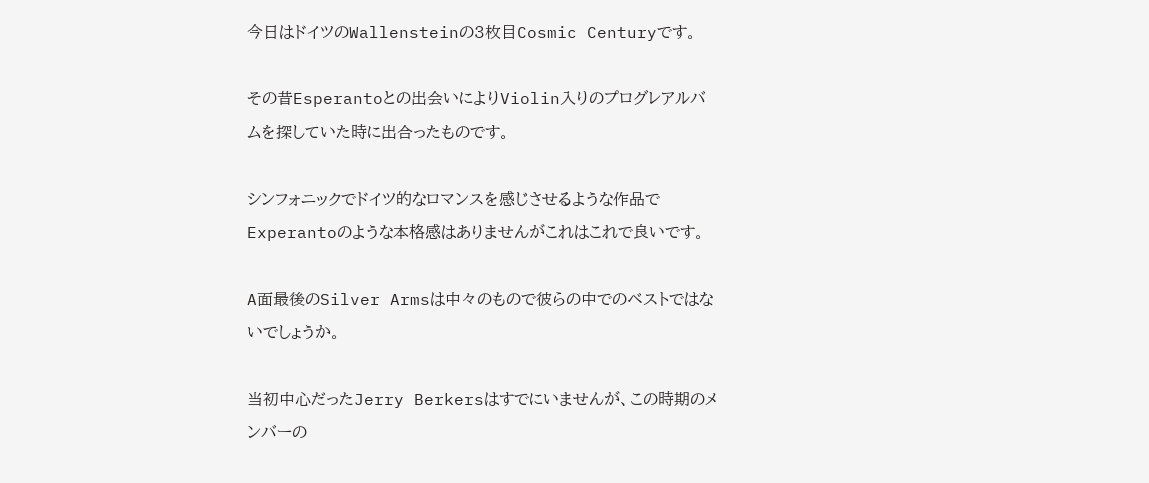今日はドイツのWallensteinの3枚目Cosmic Centuryです。

その昔Esperantoとの出会いによりViolin入りのプログレアルバムを探していた時に出合ったものです。

シンフォニックでドイツ的なロマンスを感じさせるような作品でExperantoのような本格感はありませんがこれはこれで良いです。

A面最後のSilver Armsは中々のもので彼らの中でのベストではないでしょうか。

当初中心だったJerry Berkersはすでにいませんが、この時期のメンバーの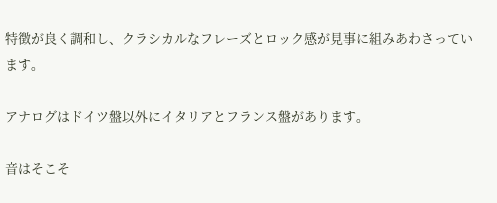特徴が良く調和し、クラシカルなフレーズとロック感が見事に組みあわさっています。

アナログはドイツ盤以外にイタリアとフランス盤があります。

音はそこそ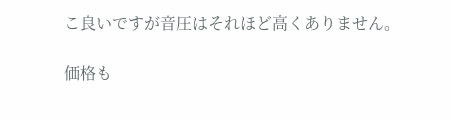こ良いですが音圧はそれほど高くありません。

価格も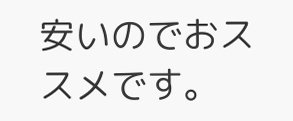安いのでおススメです。